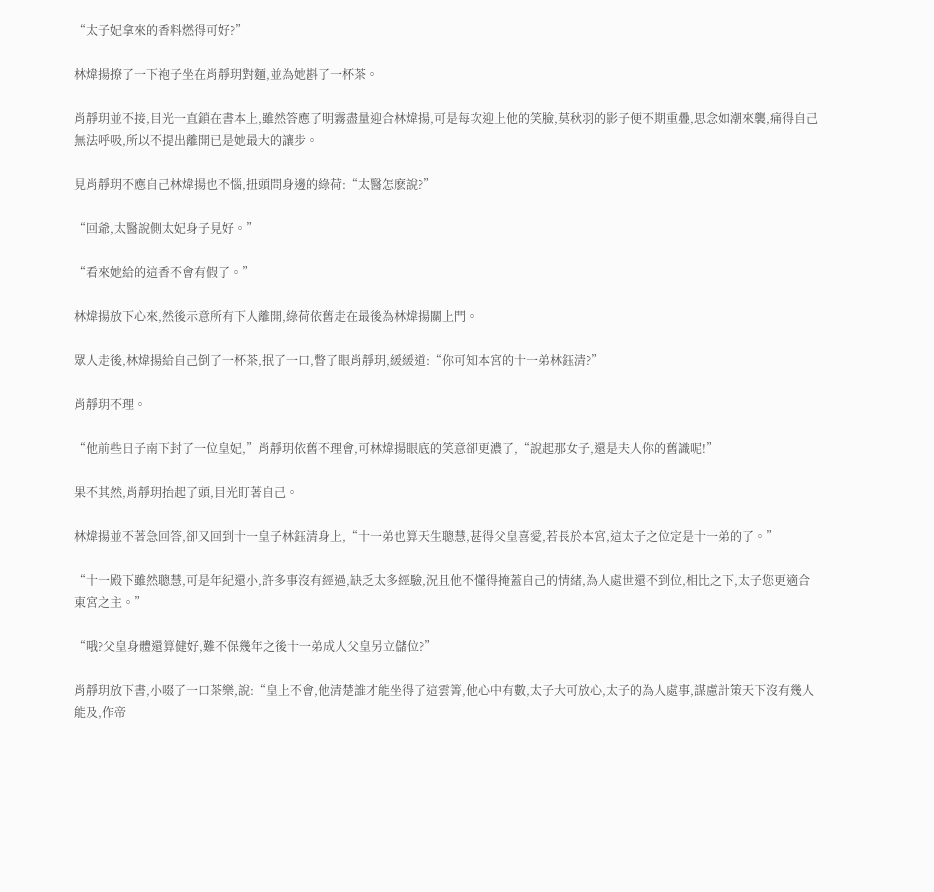“太子妃拿來的香料燃得可好?”

林煒揚撩了一下袍子坐在肖靜玥對麵,並為她斟了一杯茶。

肖靜玥並不接,目光一直鎖在書本上,雖然答應了明霧盡量迎合林煒揚,可是每次迎上他的笑臉,莫秋羽的影子便不期重疊,思念如潮來襲,痛得自己無法呼吸,所以不提出離開已是她最大的讓步。

見肖靜玥不應自己林煒揚也不惱,扭頭問身邊的綠荷:“太醫怎麽說?”

“回爺,太醫說側太妃身子見好。”

“看來她給的這香不會有假了。”

林煒揚放下心來,然後示意所有下人離開,綠荷依舊走在最後為林煒揚關上門。

眾人走後,林煒揚給自己倒了一杯茶,抿了一口,瞥了眼肖靜玥,緩緩道:“你可知本宮的十一弟林鈺清?”

肖靜玥不理。

“他前些日子南下封了一位皇妃,”肖靜玥依舊不理會,可林煒揚眼底的笑意卻更濃了,“說起那女子,還是夫人你的舊識呢!”

果不其然,肖靜玥抬起了頭,目光盯著自己。

林煒揚並不著急回答,卻又回到十一皇子林鈺清身上,“十一弟也算天生聰慧,甚得父皇喜愛,若長於本宮,這太子之位定是十一弟的了。”

“十一殿下雖然聰慧,可是年紀還小,許多事沒有經過,缺乏太多經驗,況且他不懂得掩蓋自己的情緒,為人處世還不到位,相比之下,太子您更適合東宮之主。”

“哦?父皇身體還算健好,難不保幾年之後十一弟成人父皇另立儲位?”

肖靜玥放下書,小啜了一口茶樂,說:“皇上不會,他清楚誰才能坐得了這雲箐,他心中有數,太子大可放心,太子的為人處事,謀慮計策天下沒有幾人能及,作帝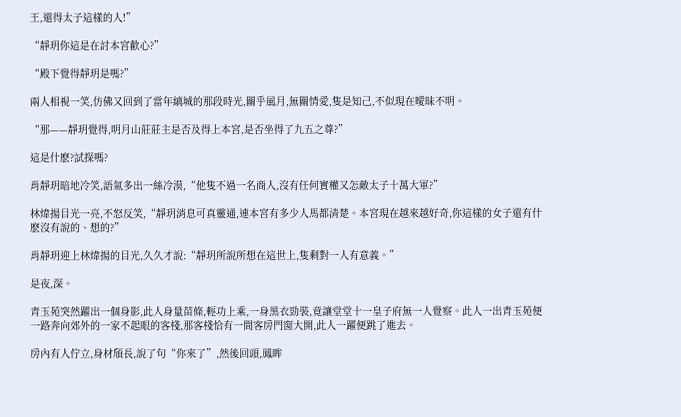王,還得太子這樣的人!”

“靜玥你這是在討本宮歡心?”

“殿下覺得靜玥是嗎?”

兩人相視一笑,仿佛又回到了當年縭城的那段時光,關乎風月,無關情愛,隻是知己,不似現在曖昧不明。

“那——靜玥覺得,明月山莊莊主是否及得上本宮,是否坐得了九五之尊?”

這是什麽?試探嗎?

肖靜玥暗地冷笑,語氣多出一絲冷漠,“他隻不過一名商人,沒有任何實權又怎敵太子十萬大軍?”

林煒揚目光一亮,不怒反笑,“靜玥消息可真靈通,連本宮有多少人馬都清楚。本宮現在越來越好奇,你這樣的女子還有什麽沒有說的、想的?”

肖靜玥迎上林煒揚的目光,久久才說:“靜玥所說所想在這世上,隻剩對一人有意義。”

是夜,深。

青玉苑突然躍出一個身影,此人身量苗條,輕功上乘,一身黑衣勁裝,竟讓堂堂十一皇子府無一人覺察。此人一出青玉苑便一路奔向郊外的一家不起眼的客棧,那客棧恰有一間客房門窗大開,此人一躍便跳了進去。

房內有人佇立,身材頎長,說了句“你來了”,然後回頭,鳳眸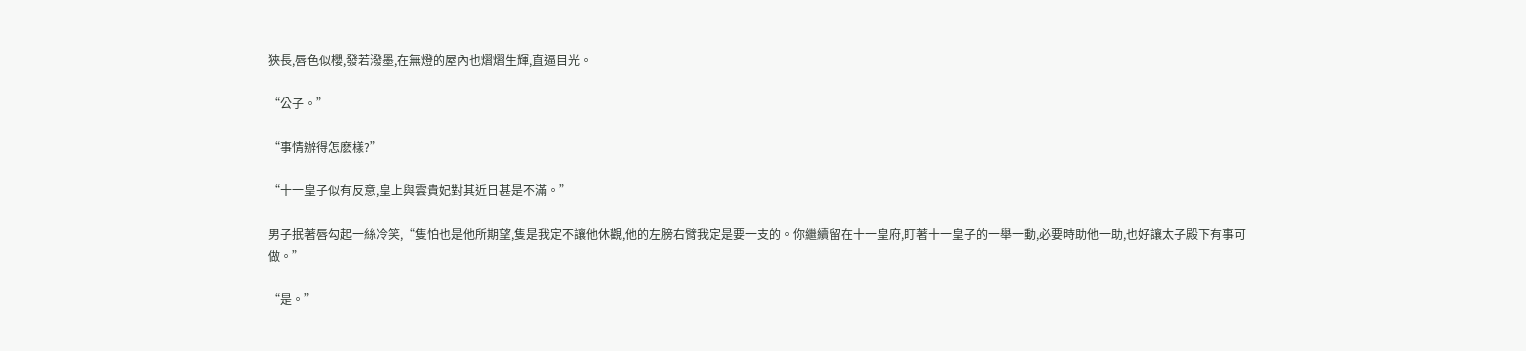狹長,唇色似櫻,發若潑墨,在無燈的屋內也熠熠生輝,直逼目光。

“公子。”

“事情辦得怎麽樣?”

“十一皇子似有反意,皇上與雲貴妃對其近日甚是不滿。”

男子抿著唇勾起一絲冷笑,“隻怕也是他所期望,隻是我定不讓他休觀,他的左膀右臂我定是要一支的。你繼續留在十一皇府,盯著十一皇子的一舉一動,必要時助他一助,也好讓太子殿下有事可做。”

“是。”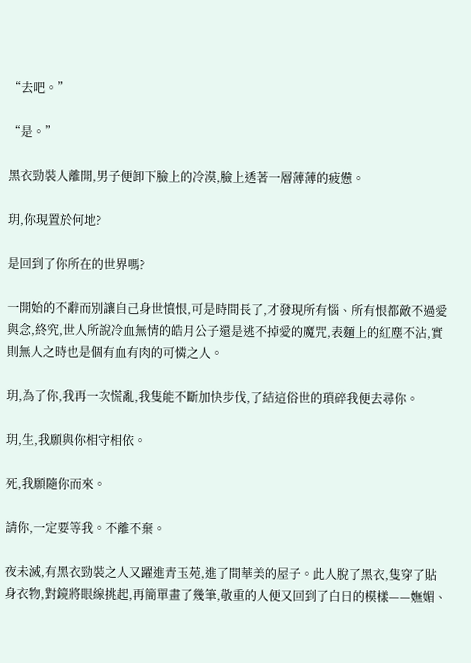“去吧。”

“是。”

黑衣勁裝人離開,男子便卸下臉上的冷漠,臉上透著一層薄薄的疲憊。

玥,你現置於何地?

是回到了你所在的世界嗎?

一開始的不辭而別讓自己身世憤恨,可是時間長了,才發現所有惱、所有恨都敵不過愛與念,終究,世人所說冷血無情的皓月公子還是逃不掉愛的魔咒,表麵上的紅塵不沾,實則無人之時也是個有血有肉的可憐之人。

玥,為了你,我再一次慌亂,我隻能不斷加快步伐,了結這俗世的瑣碎我便去尋你。

玥,生,我願與你相守相依。

死,我願隨你而來。

請你,一定要等我。不離不棄。

夜未滅,有黑衣勁裝之人又躍進青玉苑,進了間華美的屋子。此人脫了黑衣,隻穿了貼身衣物,對鏡將眼線挑起,再簡單畫了幾筆,敬重的人便又回到了白日的模樣——嫵媚、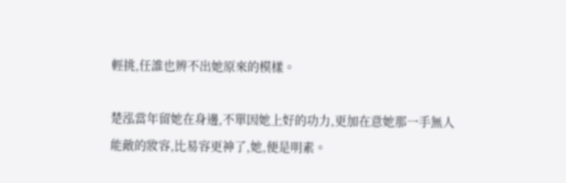輕挑,任誰也辨不出她原來的模樣。

楚泓當年留她在身邊,不單因她上好的功力,更加在意她那一手無人能敵的妝容,比易容更神了,她,便是明素。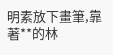明素放下畫筆,靠著**的林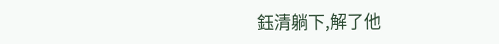鈺清躺下,解了他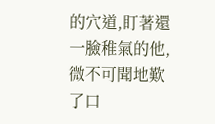的穴道,盯著還一臉稚氣的他,微不可聞地歎了口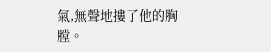氣,無聲地摟了他的胸膛。